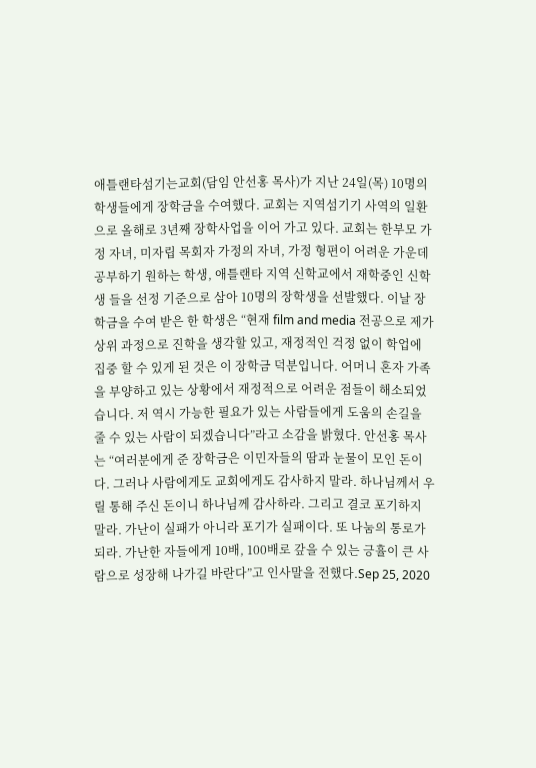애틀랜타섬기는교회(담임 안선홍 목사)가 지난 24일(목) 10명의 학생들에게 장학금을 수여했다. 교회는 지역섬기기 사역의 일환으로 올해로 3년째 장학사업을 이어 가고 있다. 교회는 한부모 가정 자녀, 미자립 목회자 가정의 자녀, 가정 형편이 어려운 가운데 공부하기 원하는 학생, 애틀랜타 지역 신학교에서 재학중인 신학생 들을 선정 기준으로 삼아 10명의 장학생을 선발했다. 이날 장학금을 수여 받은 한 학생은 “현재 film and media 전공으로 제가 상위 과정으로 진학을 생각할 있고, 재정적인 걱정 없이 학업에 집중 할 수 있게 된 것은 이 장학금 덕분입니다. 어머니 혼자 가족을 부양하고 있는 상황에서 재정적으로 어려운 점들이 해소되었습니다. 저 역시 가능한 필요가 있는 사람들에게 도움의 손길을 줄 수 있는 사람이 되겠습니다”라고 소감을 밝혔다. 안선홍 목사는 “여러분에게 준 장학금은 이민자들의 땀과 눈물이 모인 돈이다. 그러나 사람에게도 교회에게도 감사하지 말라. 하나님께서 우릴 통해 주신 돈이니 하나님께 감사하라. 그리고 결코 포기하지 말라. 가난이 실패가 아니라 포기가 실패이다. 또 나눔의 통로가 되라. 가난한 자들에게 10배, 100배로 갚을 수 있는 긍휼이 큰 사람으로 성장해 나가길 바란다”고 인사말을 전했다.Sep 25, 2020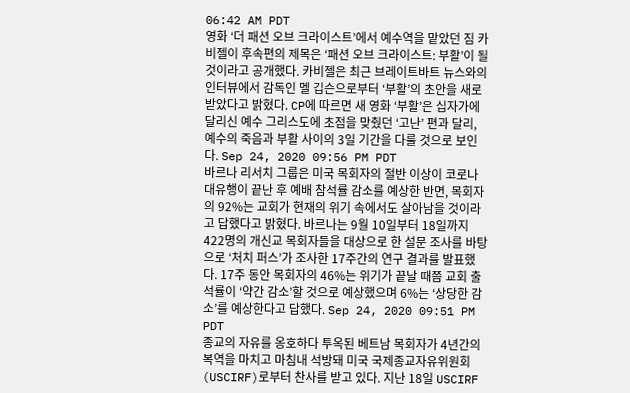06:42 AM PDT
영화 ‘더 패션 오브 크라이스트’에서 예수역을 맡았던 짐 카비젤이 후속편의 제목은 ‘패션 오브 크라이스트: 부활’이 될 것이라고 공개했다. 카비젤은 최근 브레이트바트 뉴스와의 인터뷰에서 감독인 멜 깁슨으로부터 ‘부활’의 초안을 새로 받았다고 밝혔다. CP에 따르면 새 영화 ‘부활’은 십자가에 달리신 예수 그리스도에 초점을 맞췄던 ‘고난’ 편과 달리, 예수의 죽음과 부활 사이의 3일 기간을 다룰 것으로 보인다. Sep 24, 2020 09:56 PM PDT
바르나 리서치 그룹은 미국 목회자의 절반 이상이 코로나 대유행이 끝난 후 예배 참석률 감소를 예상한 반면, 목회자의 92%는 교회가 현재의 위기 속에서도 살아남을 것이라고 답했다고 밝혔다. 바르나는 9월 10일부터 18일까지 422명의 개신교 목회자들을 대상으로 한 설문 조사를 바탕으로 ‘처치 퍼스’가 조사한 17주간의 연구 결과를 발표했다. 17주 동안 목회자의 46%는 위기가 끝날 때쯤 교회 출석률이 ‘약간 감소’할 것으로 예상했으며 6%는 ‘상당한 감소’를 예상한다고 답했다. Sep 24, 2020 09:51 PM PDT
종교의 자유를 옹호하다 투옥된 베트남 목회자가 4년간의 복역을 마치고 마침내 석방돼 미국 국제종교자유위원회(USCIRF)로부터 찬사를 받고 있다. 지난 18일 USCIRF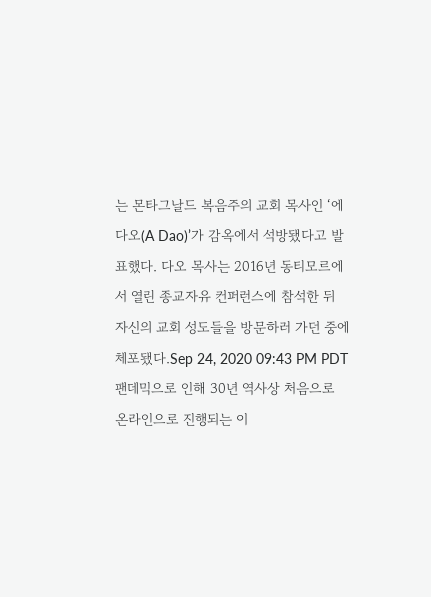는 몬타그날드 복음주의 교회 목사인 ‘에 다오(A Dao)’가 감옥에서 석방됐다고 발표했다. 다오 목사는 2016년 동티모르에서 열린 종교자유 컨퍼런스에 참석한 뒤 자신의 교회 성도들을 방문하러 가던 중에 체포됐다.Sep 24, 2020 09:43 PM PDT
팬데믹으로 인해 30년 역사상 처음으로 온라인으로 진행되는 이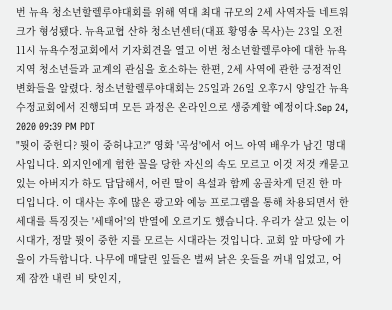번 뉴욕 청소년할렐루야대회를 위해 역대 최대 규모의 2세 사역자들 네트워크가 형성됐다. 뉴욕교협 산하 청소년센터(대표 황영송 목사)는 23일 오전 11시 뉴욕수정교회에서 기자회견을 열고 이번 청소년할렐루야에 대한 뉴욕지역 청소년들과 교계의 관심을 호소하는 한편, 2세 사역에 관한 긍정적인 변화들을 알렸다. 청소년할렐루야대회는 25일과 26일 오후7시 양일간 뉴욕수정교회에서 진행되며 모든 과정은 온라인으로 생중계할 예정이다.Sep 24, 2020 09:39 PM PDT
"뭣이 중헌디? 뭣이 중허냐고?" 영화 '곡성'에서 어느 아역 배우가 남긴 명대사입니다. 외지인에게 험한 꼴을 당한 자신의 속도 모르고 이것 저것 캐묻고 있는 아버지가 하도 답답해서, 어린 딸이 욕설과 함께 옹골차게 던진 한 마디입니다. 이 대사는 후에 많은 광고와 예능 프로그램을 통해 차용되면서 한 세대를 특징짓는 '세태어'의 반열에 오르기도 했습니다. 우리가 살고 있는 이 시대가, 정말 뭣이 중한 지를 모르는 시대라는 것입니다. 교회 앞 마당에 가을이 가득합니다. 나무에 매달린 잎들은 벌써 낡은 옷들을 꺼내 입었고, 어제 잠깐 내린 비 탓인지,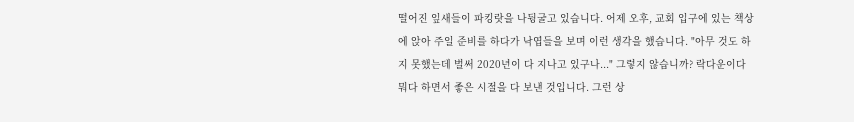떨어진 잎새들이 파킹랏을 나뒹굴고 있습니다. 어제 오후, 교회 입구에 있는 책상에 앉아 주일 준비를 하다가 낙엽들을 보며 이런 생각을 했습니다. "아무 것도 하지 못했는데 벌써 2020년이 다 지나고 있구나..." 그렇지 않습니까? 락다운이다 뭐다 하면서 좋은 시절을 다 보낸 것입니다. 그런 상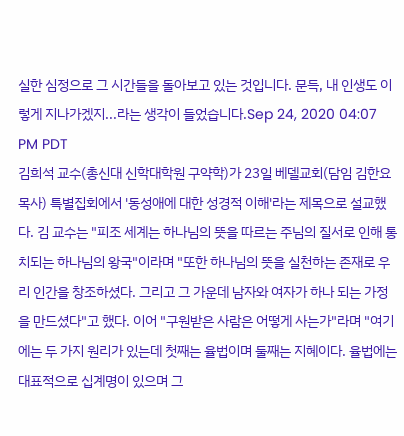실한 심정으로 그 시간들을 돌아보고 있는 것입니다. 문득, 내 인생도 이렇게 지나가겠지...라는 생각이 들었습니다.Sep 24, 2020 04:07 PM PDT
김희석 교수(총신대 신학대학원 구약학)가 23일 베델교회(담임 김한요 목사) 특별집회에서 '동성애에 대한 성경적 이해'라는 제목으로 설교했다. 김 교수는 "피조 세계는 하나님의 뜻을 따르는 주님의 질서로 인해 통치되는 하나님의 왕국"이라며 "또한 하나님의 뜻을 실천하는 존재로 우리 인간을 창조하셨다. 그리고 그 가운데 남자와 여자가 하나 되는 가정을 만드셨다"고 했다. 이어 "구원받은 사람은 어떻게 사는가"라며 "여기에는 두 가지 원리가 있는데 첫째는 율법이며 둘째는 지혜이다. 율법에는 대표적으로 십계명이 있으며 그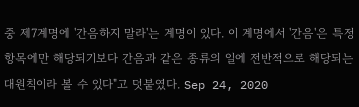중 제7계명에 '간음하지 말라'는 계명이 있다. 이 계명에서 '간음'은 특정항목에만 해당되기보다 간음과 같은 종류의 일에 전반적으로 해당되는 대원칙이라 볼 수 있다"고 덧붙였다. Sep 24, 2020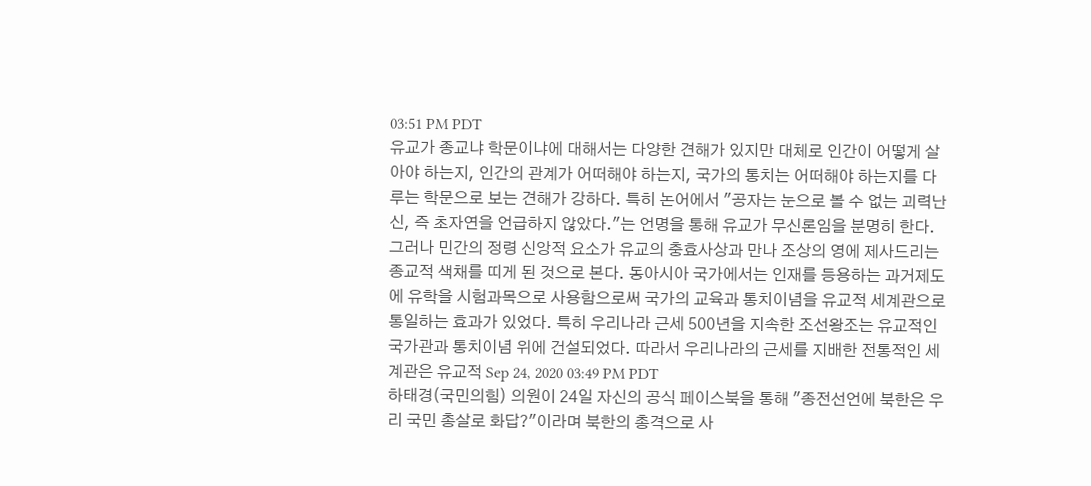03:51 PM PDT
유교가 종교냐 학문이냐에 대해서는 다양한 견해가 있지만 대체로 인간이 어떻게 살아야 하는지, 인간의 관계가 어떠해야 하는지, 국가의 통치는 어떠해야 하는지를 다루는 학문으로 보는 견해가 강하다. 특히 논어에서 "공자는 눈으로 볼 수 없는 괴력난신, 즉 초자연을 언급하지 않았다."는 언명을 통해 유교가 무신론임을 분명히 한다. 그러나 민간의 정령 신앙적 요소가 유교의 충효사상과 만나 조상의 영에 제사드리는 종교적 색채를 띠게 된 것으로 본다. 동아시아 국가에서는 인재를 등용하는 과거제도에 유학을 시험과목으로 사용함으로써 국가의 교육과 통치이념을 유교적 세계관으로 통일하는 효과가 있었다. 특히 우리나라 근세 500년을 지속한 조선왕조는 유교적인 국가관과 통치이념 위에 건설되었다. 따라서 우리나라의 근세를 지배한 전통적인 세계관은 유교적 Sep 24, 2020 03:49 PM PDT
하태경(국민의힘) 의원이 24일 자신의 공식 페이스북을 통해 "종전선언에 북한은 우리 국민 총살로 화답?"이라며 북한의 총격으로 사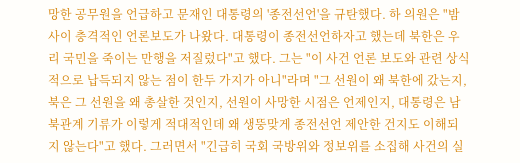망한 공무원을 언급하고 문재인 대통령의 '종전선언'을 규탄했다. 하 의원은 "밤 사이 충격적인 언론보도가 나왔다. 대통령이 종전선언하자고 했는데 북한은 우리 국민을 죽이는 만행을 저질렀다"고 했다. 그는 "이 사건 언론 보도와 관련 상식적으로 납득되지 않는 점이 한두 가지가 아니"라며 "그 선원이 왜 북한에 갔는지, 북은 그 선원을 왜 총살한 것인지, 선원이 사망한 시점은 언제인지, 대통령은 남북관계 기류가 이렇게 적대적인데 왜 생뚱맞게 종전선언 제안한 건지도 이해되지 않는다"고 했다. 그러면서 "긴급히 국회 국방위와 정보위를 소집해 사건의 실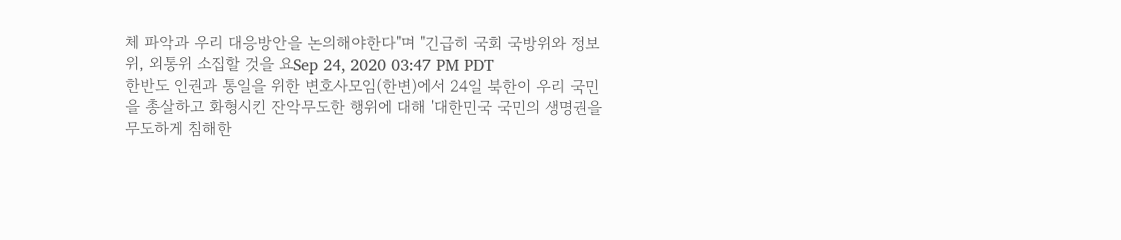체 파악과 우리 대응방안을 논의해야한다"며 "긴급히 국회 국방위와 정보위, 외통위 소집할 것을 요Sep 24, 2020 03:47 PM PDT
한반도 인권과 통일을 위한 변호사모임(한변)에서 24일 북한이 우리 국민을 총살하고 화형시킨 잔악무도한 행위에 대해 '대한민국 국민의 생명권을 무도하게 침해한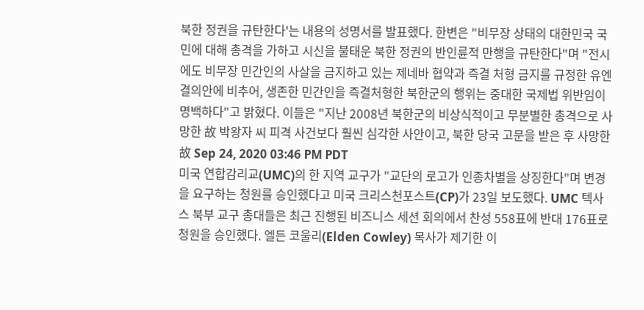북한 정권을 규탄한다'는 내용의 성명서를 발표했다. 한변은 "비무장 상태의 대한민국 국민에 대해 총격을 가하고 시신을 불태운 북한 정권의 반인륜적 만행을 규탄한다"며 "전시에도 비무장 민간인의 사살을 금지하고 있는 제네바 협약과 즉결 처형 금지를 규정한 유엔 결의안에 비추어, 생존한 민간인을 즉결처형한 북한군의 행위는 중대한 국제법 위반임이 명백하다"고 밝혔다. 이들은 "지난 2008년 북한군의 비상식적이고 무분별한 총격으로 사망한 故 박왕자 씨 피격 사건보다 훨씬 심각한 사안이고, 북한 당국 고문을 받은 후 사망한 故 Sep 24, 2020 03:46 PM PDT
미국 연합감리교(UMC)의 한 지역 교구가 "교단의 로고가 인종차별을 상징한다"며 변경을 요구하는 청원를 승인했다고 미국 크리스천포스트(CP)가 23일 보도했다. UMC 텍사스 북부 교구 총대들은 최근 진행된 비즈니스 세션 회의에서 찬성 558표에 반대 176표로 청원을 승인했다. 엘든 코울리(Elden Cowley) 목사가 제기한 이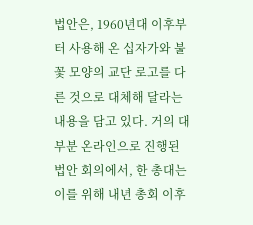법안은, 1960년대 이후부터 사용해 온 십자가와 불꽃 모양의 교단 로고를 다른 것으로 대체해 달라는 내용을 담고 있다. 거의 대부분 온라인으로 진행된 법안 회의에서, 한 총대는 이를 위해 내년 총회 이후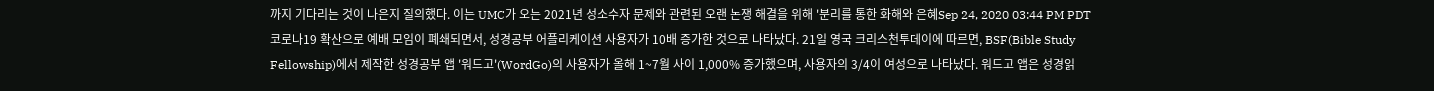까지 기다리는 것이 나은지 질의했다. 이는 UMC가 오는 2021년 성소수자 문제와 관련된 오랜 논쟁 해결을 위해 '분리를 통한 화해와 은혜Sep 24, 2020 03:44 PM PDT
코로나19 확산으로 예배 모임이 폐쇄되면서, 성경공부 어플리케이션 사용자가 10배 증가한 것으로 나타났다. 21일 영국 크리스천투데이에 따르면, BSF(Bible Study Fellowship)에서 제작한 성경공부 앱 '워드고'(WordGo)의 사용자가 올해 1~7월 사이 1,000% 증가했으며, 사용자의 3/4이 여성으로 나타났다. 워드고 앱은 성경읽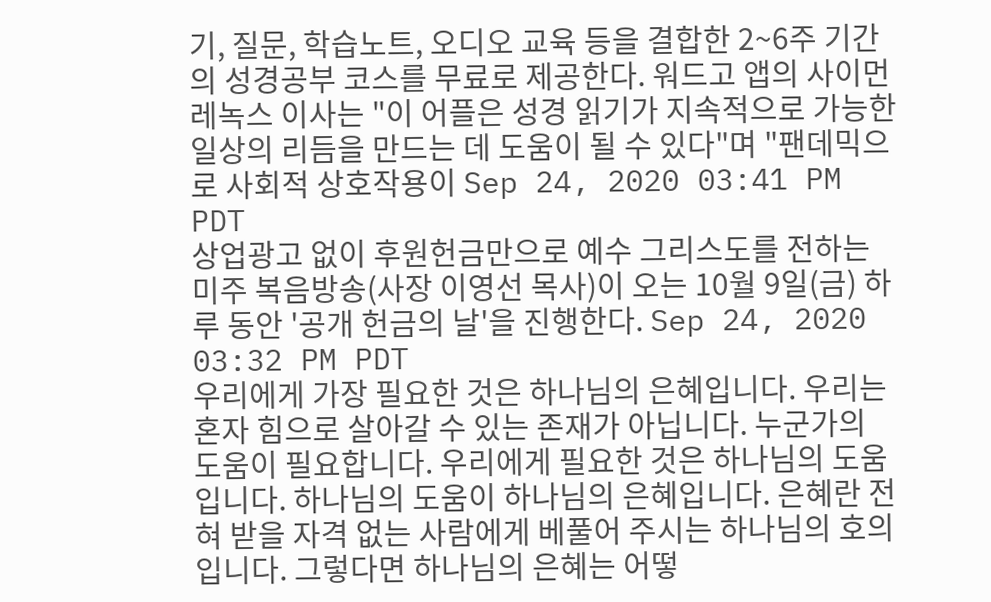기, 질문, 학습노트, 오디오 교육 등을 결합한 2~6주 기간의 성경공부 코스를 무료로 제공한다. 워드고 앱의 사이먼 레녹스 이사는 "이 어플은 성경 읽기가 지속적으로 가능한 일상의 리듬을 만드는 데 도움이 될 수 있다"며 "팬데믹으로 사회적 상호작용이 Sep 24, 2020 03:41 PM PDT
상업광고 없이 후원헌금만으로 예수 그리스도를 전하는 미주 복음방송(사장 이영선 목사)이 오는 10월 9일(금) 하루 동안 '공개 헌금의 날'을 진행한다. Sep 24, 2020 03:32 PM PDT
우리에게 가장 필요한 것은 하나님의 은혜입니다. 우리는 혼자 힘으로 살아갈 수 있는 존재가 아닙니다. 누군가의 도움이 필요합니다. 우리에게 필요한 것은 하나님의 도움입니다. 하나님의 도움이 하나님의 은혜입니다. 은혜란 전혀 받을 자격 없는 사람에게 베풀어 주시는 하나님의 호의입니다. 그렇다면 하나님의 은혜는 어떻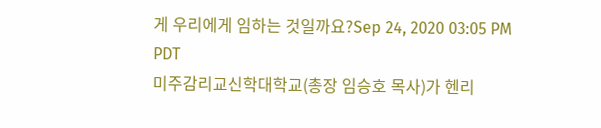게 우리에게 임하는 것일까요?Sep 24, 2020 03:05 PM PDT
미주감리교신학대학교(총장 임승호 목사)가 헨리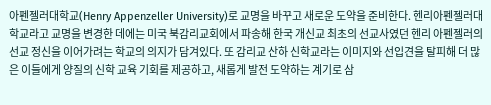아펜젤러대학교(Henry Appenzeller University)로 교명을 바꾸고 새로운 도약을 준비한다. 헨리아펜젤러대학교라고 교명을 변경한 데에는 미국 북감리교회에서 파송해 한국 개신교 최초의 선교사였던 헨리 아펜젤러의 선교 정신을 이어가려는 학교의 의지가 담겨있다. 또 감리교 산하 신학교라는 이미지와 선입견을 탈피해 더 많은 이들에게 양질의 신학 교육 기회를 제공하고, 새롭게 발전 도약하는 계기로 삼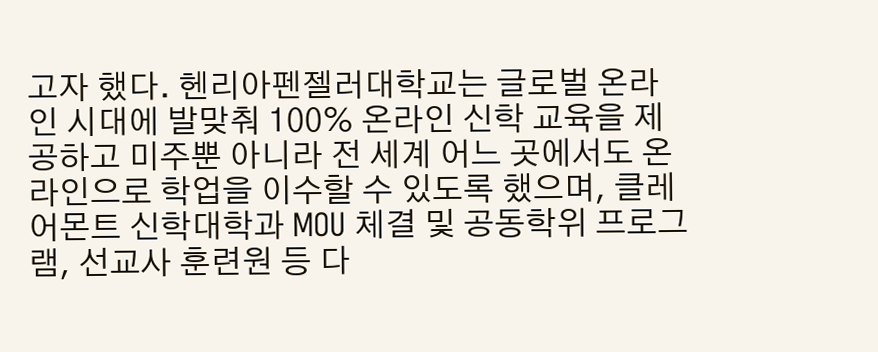고자 했다. 헨리아펜젤러대학교는 글로벌 온라인 시대에 발맞춰 100% 온라인 신학 교육을 제공하고 미주뿐 아니라 전 세계 어느 곳에서도 온라인으로 학업을 이수할 수 있도록 했으며, 클레어몬트 신학대학과 MOU 체결 및 공동학위 프로그램, 선교사 훈련원 등 다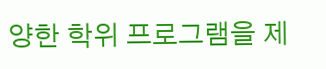양한 학위 프로그램을 제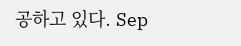공하고 있다. Sep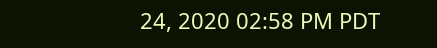24, 2020 02:58 PM PDT